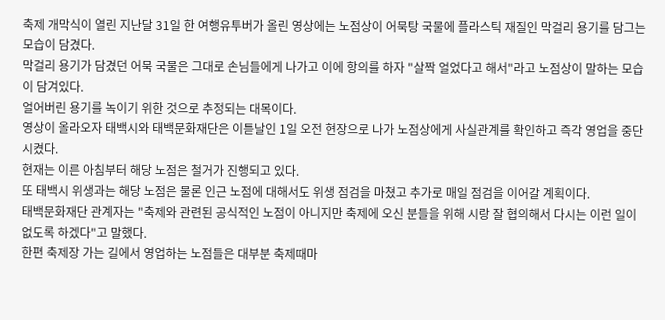축제 개막식이 열린 지난달 31일 한 여행유투버가 올린 영상에는 노점상이 어묵탕 국물에 플라스틱 재질인 막걸리 용기를 담그는 모습이 담겼다.
막걸리 용기가 담겼던 어묵 국물은 그대로 손님들에게 나가고 이에 항의를 하자 "살짝 얼었다고 해서"라고 노점상이 말하는 모습이 담겨있다.
얼어버린 용기를 녹이기 위한 것으로 추정되는 대목이다.
영상이 올라오자 태백시와 태백문화재단은 이튿날인 1일 오전 현장으로 나가 노점상에게 사실관계를 확인하고 즉각 영업을 중단시켰다.
현재는 이른 아침부터 해당 노점은 철거가 진행되고 있다.
또 태백시 위생과는 해당 노점은 물론 인근 노점에 대해서도 위생 점검을 마쳤고 추가로 매일 점검을 이어갈 계획이다.
태백문화재단 관계자는 "축제와 관련된 공식적인 노점이 아니지만 축제에 오신 분들을 위해 시랑 잘 협의해서 다시는 이런 일이 없도록 하겠다"고 말했다.
한편 축제장 가는 길에서 영업하는 노점들은 대부분 축제때마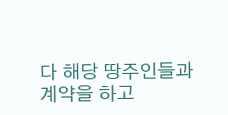다 해당 땅주인들과 계약을 하고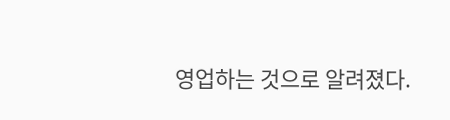영업하는 것으로 알려졌다.